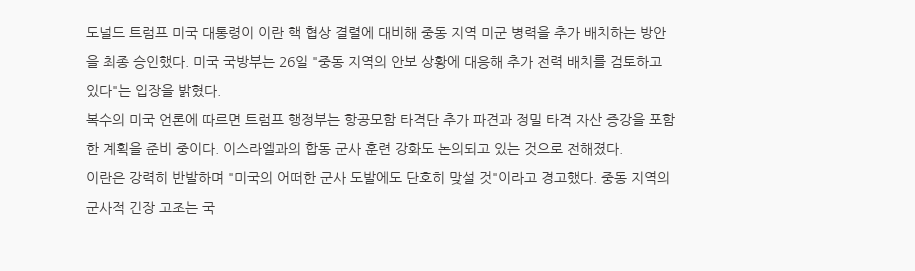도널드 트럼프 미국 대통령이 이란 핵 협상 결렬에 대비해 중동 지역 미군 병력을 추가 배치하는 방안을 최종 승인했다. 미국 국방부는 26일 "중동 지역의 안보 상황에 대응해 추가 전력 배치를 검토하고 있다"는 입장을 밝혔다.
복수의 미국 언론에 따르면 트럼프 행정부는 항공모함 타격단 추가 파견과 정밀 타격 자산 증강을 포함한 계획을 준비 중이다. 이스라엘과의 합동 군사 훈련 강화도 논의되고 있는 것으로 전해졌다.
이란은 강력히 반발하며 "미국의 어떠한 군사 도발에도 단호히 맞설 것"이라고 경고했다. 중동 지역의 군사적 긴장 고조는 국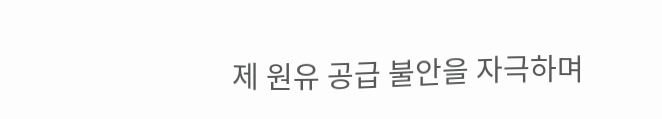제 원유 공급 불안을 자극하며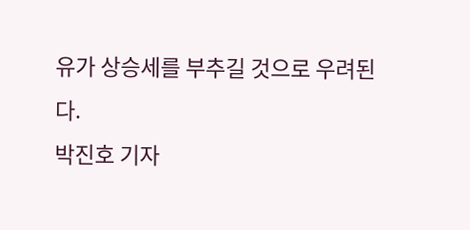유가 상승세를 부추길 것으로 우려된다.
박진호 기자